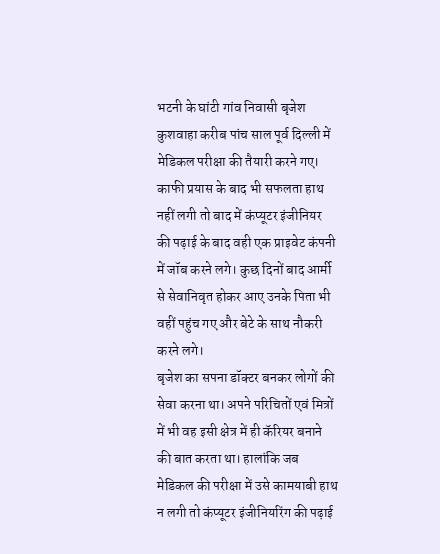भटनी के घांटी गांव निवासी बृजेश कुशवाहा करीब पांच साल पूर्व दिल्ली में मेडिकल परीक्षा की तैयारी करने गए। काफी प्रयास के बाद भी सफलता हाथ नहीं लगी तो बाद में कंप्यूटर इंजीनियर की पढ़ाई के बाद वही एक प्राइवेट कंपनी में जॉब करने लगे। कुछ दिनों बाद आर्मी से सेवानिवृत होकर आए उनके पिता भी वहीं पहुंच गए और बेटे के साथ नौकरी करने लगे।
बृजेश का सपना डॉक्टर बनकर लोगों की सेवा करना था। अपने परिचितों एवं मित्रों में भी वह इसी क्षेत्र में ही कॅरियर बनाने की बात करता था। हालांकि जब मेडिकल की परीक्षा में उसे कामयाबी हाथ न लगी तो कंप्यूटर इंजीनियरिंग की पढ़ाई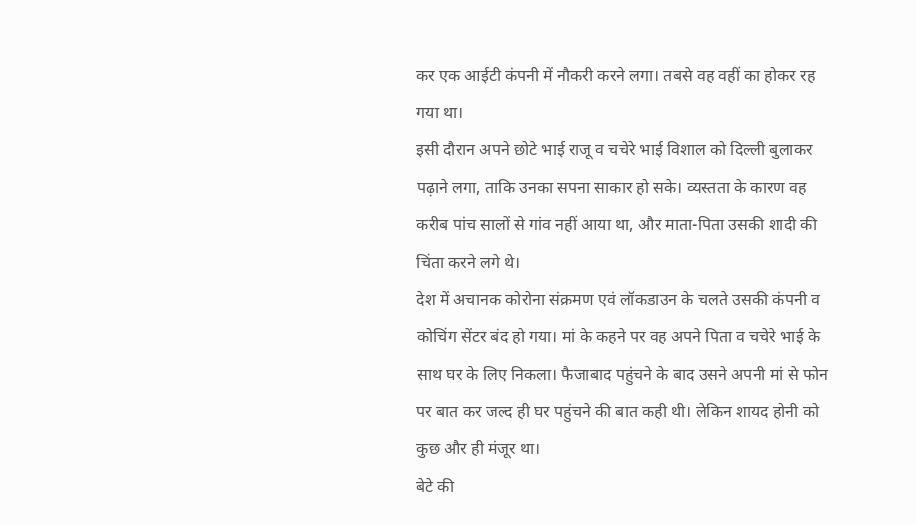कर एक आईटी कंपनी में नौकरी करने लगा। तबसे वह वहीं का होकर रह गया था।
इसी दौरान अपने छोटे भाई राजू व चचेरे भाई विशाल को दिल्ली बुलाकर पढ़ाने लगा, ताकि उनका सपना साकार हो सके। व्यस्तता के कारण वह करीब पांच सालों से गांव नहीं आया था, और माता-पिता उसकी शादी की चिंता करने लगे थे।
देश में अचानक कोरोना संक्रमण एवं लॉकडाउन के चलते उसकी कंपनी व कोचिंग सेंटर बंद हो गया। मां के कहने पर वह अपने पिता व चचेरे भाई के साथ घर के लिए निकला। फैजाबाद पहुंचने के बाद उसने अपनी मां से फोन पर बात कर जल्द ही घर पहुंचने की बात कही थी। लेकिन शायद होनी को कुछ और ही मंजूर था।
बेटे की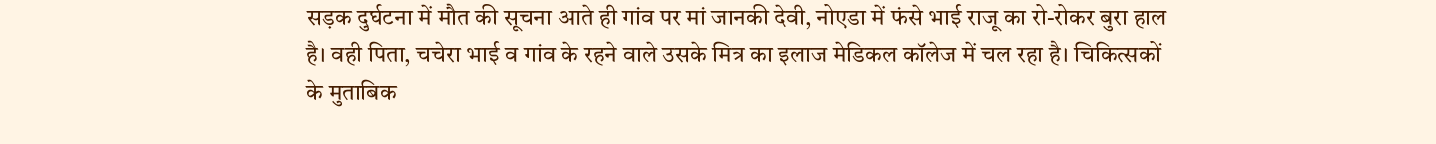सड़क दुर्घटना में मौत की सूचना आते ही गांव पर मां जानकी देवी, नोएडा में फंसे भाई राजू का रो-रोकर बुरा हाल है। वही पिता, चचेरा भाई व गांव के रहने वाले उसके मित्र का इलाज मेडिकल कॉलेज में चल रहा है। चिकित्सकों के मुताबिक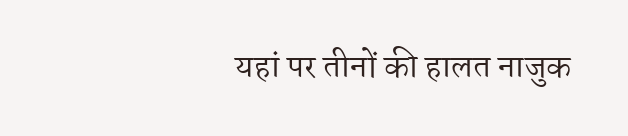यहां पर तीनों की हालत नाजुक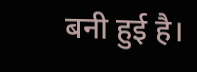बनी हुई है।